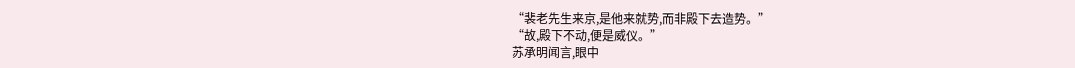“裴老先生来京,是他来就势,而非殿下去造势。”
“故,殿下不动,便是威仪。”
苏承明闻言,眼中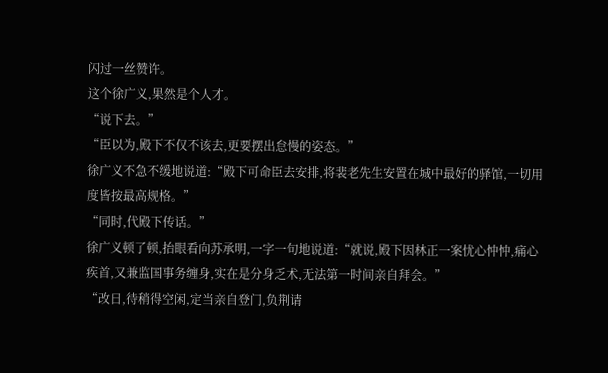闪过一丝赞许。
这个徐广义,果然是个人才。
“说下去。”
“臣以为,殿下不仅不该去,更要摆出怠慢的姿态。”
徐广义不急不缓地说道:“殿下可命臣去安排,将裴老先生安置在城中最好的驿馆,一切用度皆按最高规格。”
“同时,代殿下传话。”
徐广义顿了顿,抬眼看向苏承明,一字一句地说道:“就说,殿下因林正一案忧心忡忡,痛心疾首,又兼监国事务缠身,实在是分身乏术,无法第一时间亲自拜会。”
“改日,待稍得空闲,定当亲自登门,负荆请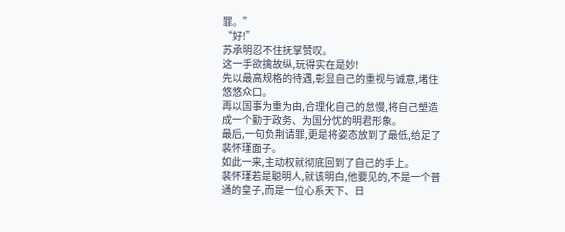罪。”
“好!”
苏承明忍不住抚掌赞叹。
这一手欲擒故纵,玩得实在是妙!
先以最高规格的待遇,彰显自己的重视与诚意,堵住悠悠众口。
再以国事为重为由,合理化自己的怠慢,将自己塑造成一个勤于政务、为国分忧的明君形象。
最后,一句负荆请罪,更是将姿态放到了最低,给足了裴怀瑾面子。
如此一来,主动权就彻底回到了自己的手上。
裴怀瑾若是聪明人,就该明白,他要见的,不是一个普通的皇子,而是一位心系天下、日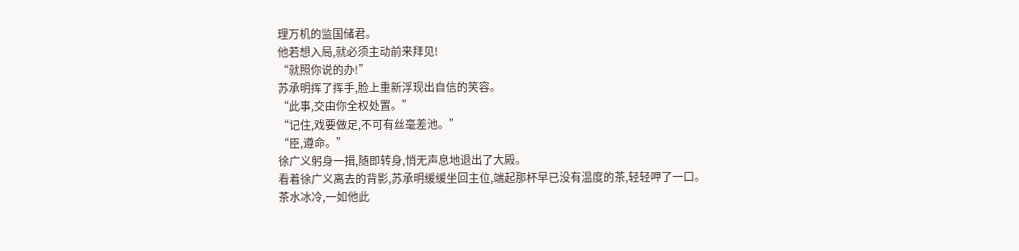理万机的监国储君。
他若想入局,就必须主动前来拜见!
“就照你说的办!”
苏承明挥了挥手,脸上重新浮现出自信的笑容。
“此事,交由你全权处置。”
“记住,戏要做足,不可有丝毫差池。”
“臣,遵命。”
徐广义躬身一揖,随即转身,悄无声息地退出了大殿。
看着徐广义离去的背影,苏承明缓缓坐回主位,端起那杯早已没有温度的茶,轻轻呷了一口。
茶水冰冷,一如他此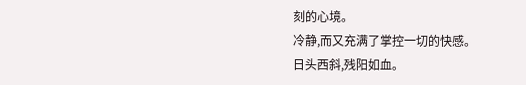刻的心境。
冷静,而又充满了掌控一切的快感。
日头西斜,残阳如血。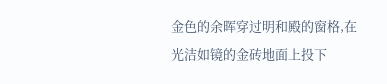金色的余晖穿过明和殿的窗格,在光洁如镜的金砖地面上投下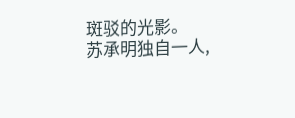斑驳的光影。
苏承明独自一人,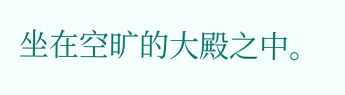坐在空旷的大殿之中。